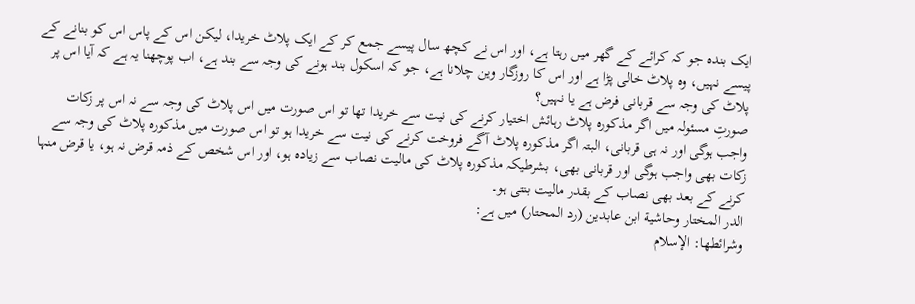ایک بندہ جو کہ کرائے کے گھر میں رہتا ہے، اور اس نے کچھ سال پیسے جمع کر کے ایک پلاٹ خریدا، لیکن اس کے پاس اس کو بنانے کے پیسے نہیں، وہ پلاٹ خالی پڑا ہے اور اس کا روزگار وین چلانا ہے، جو کہ اسکول بند ہونے کی وجہ سے بند ہے، اب پوچھنا یہ ہے کہ آیا اس پر پلاٹ کی وجہ سے قربانی فرض ہے یا نہیں؟
صورتِ مسئولہ میں اگر مذکورہ پلاٹ رہائش اختیار کرنے کی نیت سے خریدا تھا تو اس صورت میں اس پلاٹ کی وجہ سے نہ اس پر زکات واجب ہوگی اور نہ ہی قربانی، البتہ اگر مذکورہ پلاٹ آگے فروخت کرنے کی نیت سے خریدا ہو تو اس صورت میں مذکورہ پلاٹ کی وجہ سے زکات بھی واجب ہوگی اور قربانی بھی، بشرطیکہ مذکورہ پلاٹ کی مالیت نصاب سے زیادہ ہو، اور اس شخص کے ذمہ قرض نہ ہو، یا قرض منہا کرنے کے بعد بھی نصاب کے بقدر مالیت بنتی ہو۔
الدر المختار وحاشية ابن عابدين (رد المحتار) میں ہے:
وشرائطها: الإسلام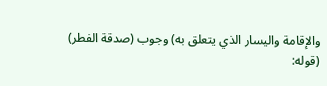والإقامة واليسار الذي يتعلق به) وجوب (صدقة الفطر)
(قوله: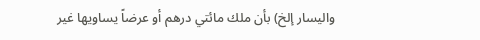واليسار إلخ) بأن ملك مائتي درهم أو عرضاً يساويها غير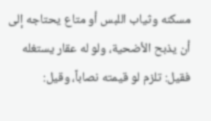مسكنه وثياب اللبس أو متاع يحتاجه إلى أن يذبح الأضحية، ولو له عقار يستغله فقيل: تلزم لو قيمته نصاباً، وقيل: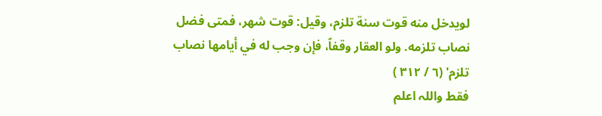لويدخل منه قوت سنة تلزم، وقيل: قوت شهر، فمتى فضل نصاب تلزمه. ولو العقار وقفاً، فإن وجب له في أيامها نصاب تلزم' (٦ / ٣١٢ )
فقط واللہ اعلم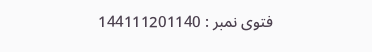فتوی نمبر : 144111201140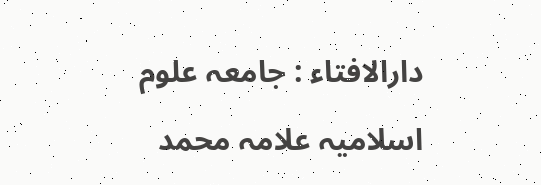دارالافتاء : جامعہ علوم اسلامیہ علامہ محمد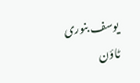یوسف بنوری ٹاؤن